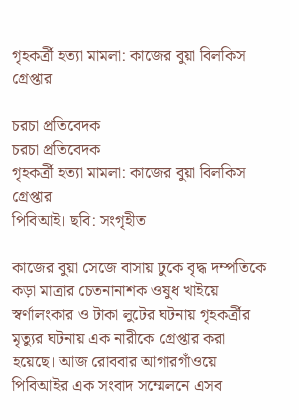গৃহকর্ত্রী হত্যা মামলা: কাজের বুয়া বিলকিস গ্রেপ্তার

চরচা প্রতিবেদক
চরচা প্রতিবেদক
গৃহকর্ত্রী হত্যা মামলা: কাজের বুয়া বিলকিস গ্রেপ্তার
পিবিআই। ছবি: সংগৃহীত

কাজের বুয়া সেজে বাসায় ঢুকে বৃদ্ধ দম্পতিকে কড়া মাত্রার চেতনানাশক ওষুধ খাইয়ে স্বর্ণালংকার ও টাকা লুটের ঘটনায় গৃহকর্ত্রীর মৃত্যুর ঘটনায় এক নারীকে গ্রেপ্তার করা হয়েছে। আজ রোববার আগারগাঁওয়ে পিবিআইর এক সংবাদ সম্মেলনে এসব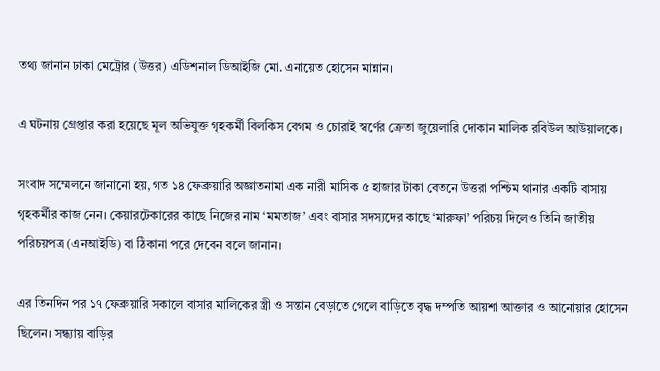তথ্য জানান ঢাকা মেট্রোর (উত্তর) এডিশনাল ডিআইজি মো. এনায়েত হোসেন মান্নান।

এ ঘটনায় গ্রেপ্তার করা হয়েছে মূল অভিযুক্ত গৃহকর্মী বিলকিস বেগম ও চোরাই স্বর্ণের ক্রেতা জুয়েলারি দোকান মালিক রবিউল আউয়ালকে।

সংবাদ সম্মেলনে জানানো হয়, গত ১৪ ফেব্রুয়ারি অজ্ঞাতনামা এক নারী মাসিক ৫ হাজার টাকা বেতনে উত্তরা পশ্চিম থানার একটি বাসায় গৃহকর্মীর কাজ নেন। কেয়ারটেকারের কাছে নিজের নাম ‘মমতাজ’ এবং বাসার সদস্যদের কাছে ‘মারুফা’ পরিচয় দিলেও তিনি জাতীয় পরিচয়পত্র (এনআইডি) বা ঠিকানা পরে দেবেন বলে জানান।

এর তিনদিন পর ১৭ ফেব্রুয়ারি সকালে বাসার মালিকের স্ত্রী ও সন্তান বেড়াতে গেলে বাড়িতে বৃদ্ধ দম্পতি আয়শা আক্তার ও আনোয়ার হোসেন ছিলেন। সন্ধ্যায় বাড়ির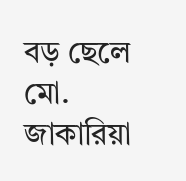বড় ছেলে মো. জাকারিয়া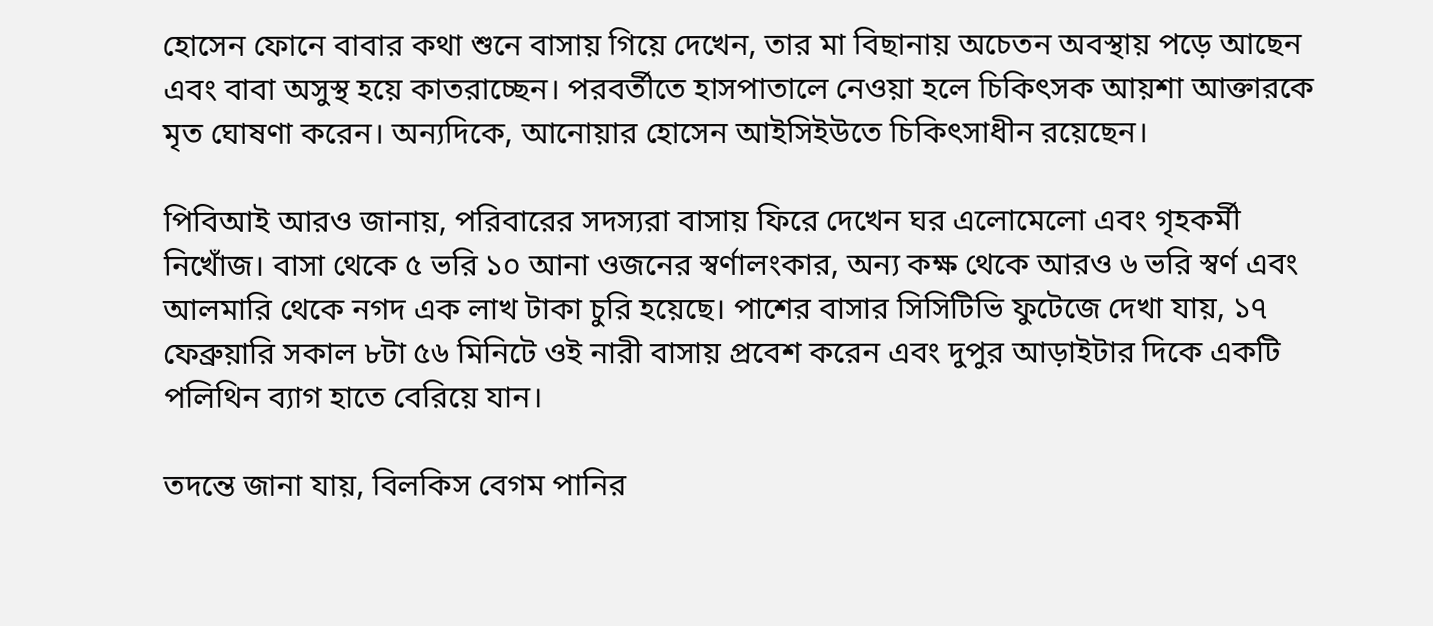হোসেন ফোনে বাবার কথা শুনে বাসায় গিয়ে দেখেন, তার মা বিছানায় অচেতন অবস্থায় পড়ে আছেন এবং বাবা অসুস্থ হয়ে কাতরাচ্ছেন। পরবর্তীতে হাসপাতালে নেওয়া হলে চিকিৎসক আয়শা আক্তারকে মৃত ঘোষণা করেন। অন্যদিকে, আনোয়ার হোসেন আইসিইউতে চিকিৎসাধীন রয়েছেন।

পিবিআই আরও জানায়, পরিবারের সদস্যরা বাসায় ফিরে দেখেন ঘর এলোমেলো এবং গৃহকর্মী নিখোঁজ। বাসা থেকে ৫ ভরি ১০ আনা ওজনের স্বর্ণালংকার, অন্য কক্ষ থেকে আরও ৬ ভরি স্বর্ণ এবং আলমারি থেকে নগদ এক লাখ টাকা চুরি হয়েছে। পাশের বাসার সিসিটিভি ফুটেজে দেখা যায়, ১৭ ফেব্রুয়ারি সকাল ৮টা ৫৬ মিনিটে ওই নারী বাসায় প্রবেশ করেন এবং দুপুর আড়াইটার দিকে একটি পলিথিন ব্যাগ হাতে বেরিয়ে যান।

তদন্তে জানা যায়, বিলকিস বেগম পানির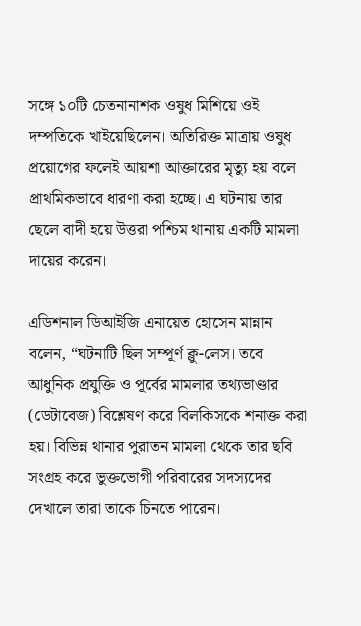সঙ্গে ১০টি চেতনানাশক ওষুধ মিশিয়ে ওই দম্পতিকে খাইয়েছিলেন। অতিরিক্ত মাত্রায় ওষুধ প্রয়োগের ফলেই আয়শা আক্তারের মৃত্যু হয় বলে প্রাথমিকভাবে ধারণা করা হচ্ছে। এ ঘটনায় তার ছেলে বাদী হয়ে উত্তরা পশ্চিম থানায় একটি মামলা দায়ের করেন।

এডিশনাল ডিআইজি এনায়েত হোসেন মান্নান বলেন, “ঘটনাটি ছিল সম্পূর্ণ ক্লু-লেস। তবে আধুনিক প্রযুক্তি ও পূর্বের মামলার তথ্যভাণ্ডার (ডেটাবেজ) বিশ্লেষণ করে বিলকিসকে শনাক্ত করা হয়। বিভিন্ন থানার পুরাতন মামলা থেকে তার ছবি সংগ্রহ করে ভুক্তভোগী পরিবারের সদস্যদের দেখালে তারা তাকে চিনতে পারেন।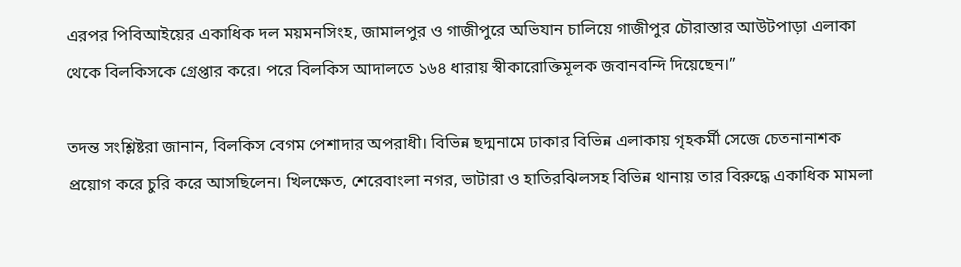এরপর পিবিআইয়ের একাধিক দল ময়মনসিংহ, জামালপুর ও গাজীপুরে অভিযান চালিয়ে গাজীপুর চৌরাস্তার আউটপাড়া এলাকা থেকে বিলকিসকে গ্রেপ্তার করে। পরে বিলকিস আদালতে ১৬৪ ধারায় স্বীকারোক্তিমূলক জবানবন্দি দিয়েছেন।”

তদন্ত সংশ্লিষ্টরা জানান, বিলকিস বেগম পেশাদার অপরাধী। বিভিন্ন ছদ্মনামে ঢাকার বিভিন্ন এলাকায় গৃহকর্মী সেজে চেতনানাশক প্রয়োগ করে চুরি করে আসছিলেন। খিলক্ষেত, শেরেবাংলা নগর, ভাটারা ও হাতিরঝিলসহ বিভিন্ন থানায় তার বিরুদ্ধে একাধিক মামলা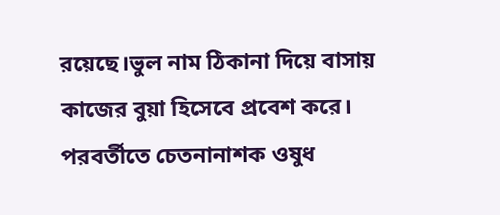রয়েছে।ভুল নাম ঠিকানা দিয়ে বাসায় কাজের বুয়া হিসেবে প্রবেশ করে। পরবর্তীতে চেতনানাশক ওষুধ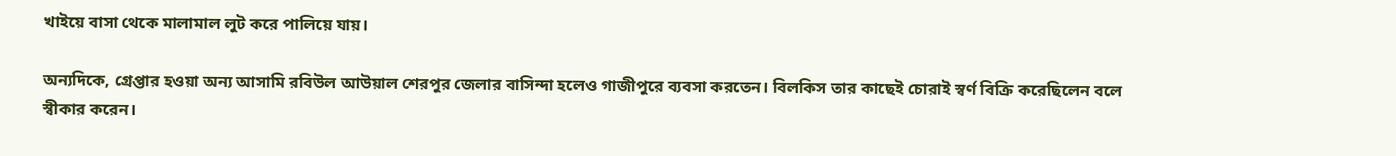খাইয়ে বাসা থেকে মালামাল লুট করে পালিয়ে যায়।

অন্যদিকে, গ্রেপ্তার হওয়া অন্য আসামি রবিউল আউয়াল শেরপুর জেলার বাসিন্দা হলেও গাজীপুরে ব্যবসা করতেন। বিলকিস তার কাছেই চোরাই স্বর্ণ বিক্রি করেছিলেন বলে স্বীকার করেন।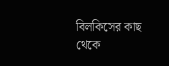বিলকিসের কাছ থেকে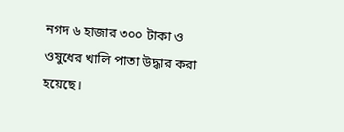নগদ ৬ হাজার ৩০০ টাকা ও ওষুধের খালি পাতা উদ্ধার করা হয়েছে।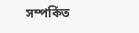সম্পর্কিত